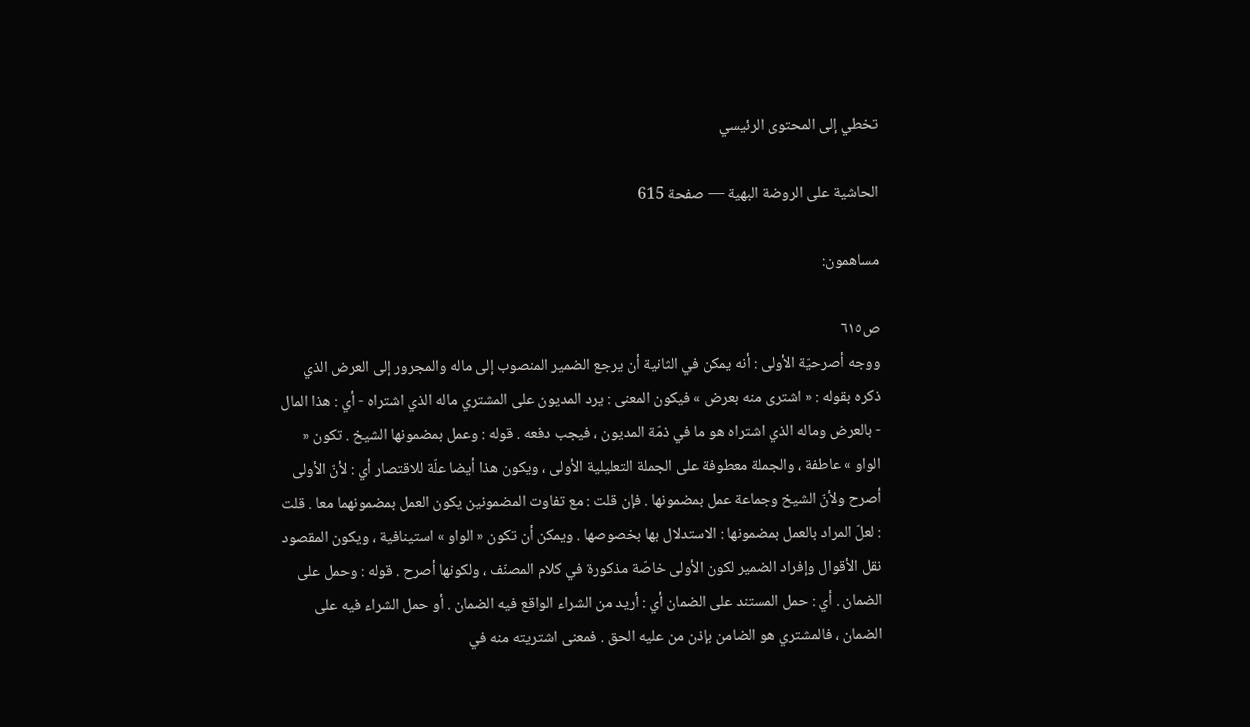تخطي إلى المحتوى الرئيسي

الحاشية على الروضة البهية — صفحة 615

مساهمون:

ص٦١٥
ووجه أصرحيّة الأولى : أنه يمكن في الثانية أن يرجع الضمير المنصوب إلى ماله والمجرور إلى العرض الذي ذكره بقوله : « اشترى منه بعرض » فيكون المعنى : يرد المديون على المشتري ماله الذي اشتراه - أي : هذا المال - بالعرض وماله الذي اشتراه هو ما في ذمّة المديون ، فيجب دفعه . قوله : وعمل بمضمونها الشيخ . تكون « الواو » عاطفة ، والجملة معطوفة على الجملة التعليلية الأولى ، ويكون هذا أيضا علّة للاقتصار أي : لأنّ الأولى أصرح ولأنّ الشيخ وجماعة عمل بمضمونها . فإن قلت : مع تفاوت المضمونين يكون العمل بمضمونهما معا . قلت : لعلّ المراد بالعمل بمضمونها : الاستدلال بها بخصوصها . ويمكن أن تكون « الواو » استينافية ، ويكون المقصود نقل الأقوال وإفراد الضمير لكون الأولى خاصّة مذكورة في كلام المصنّف ، ولكونها أصرح . قوله : وحمل على الضمان . أي : حمل المستند على الضمان أي : أريد من الشراء الواقع فيه الضمان . أو حمل الشراء فيه على الضمان ، فالمشتري هو الضامن بإذن من عليه الحق . فمعنى اشتريته منه في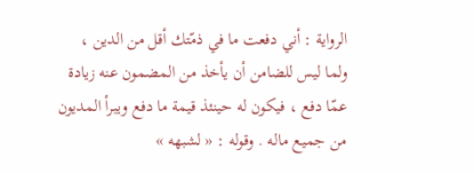الرواية : أني دفعت ما في ذمّتك أقل من الدين ، ولما ليس للضامن أن يأخذ من المضمون عنه زيادة عمّا دفع ، فيكون له حينئذ قيمة ما دفع ويبرأ المديون من جميع ماله . وقوله : « لشبهه »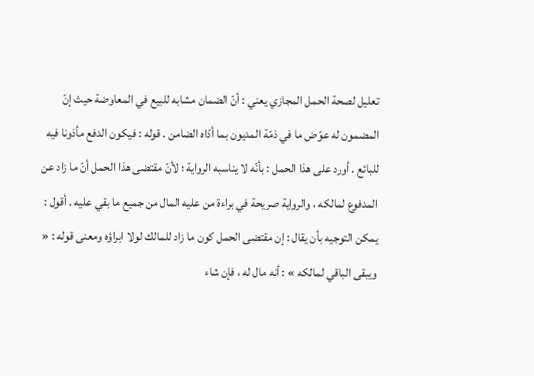تعليل لصحة الحمل المجازي يعني : أنّ الضمان مشابه للبيع في المعاوضة حيث إنّ المضمون له عوّض ما في ذمّة المديون بما أدّاه الضامن . قوله : فيكون الدفع مأذونا فيه للبائع . أورد على هذا الحمل : بأنّه لا يناسبه الرواية ؛ لأنّ مقتضى هذا الحمل أنّ ما زاد عن المدفوع لمالكه ، والرواية صريحة في براءة من عليه المال من جميع ما بقي عليه . أقول : يمكن التوجيه بأن يقال : إن مقتضى الحمل كون ما زاد للمالك لولا ابراؤه ومعنى قوله : « ويبقى الباقي لمالكه » : أنه مال له ، فإن شاء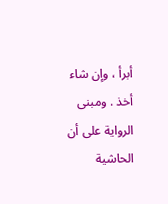أبرأ ، وإن شاء أخذ . ومبنى الرواية على أن
الحاشية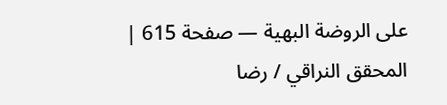على الروضة البهية — صفحة 615 | المحقق النراقي / رضا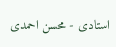استادى - محسن احمدى